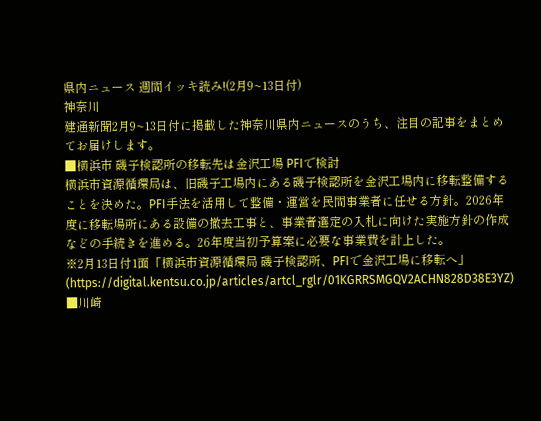県内ニュース 週間イッキ読み!(2月9~13日付)
神奈川
建通新聞2月9~13日付に掲載した神奈川県内ニュースのうち、注目の記事をまとめてお届けします。
■横浜市 磯子検認所の移転先は金沢工場 PFIで検討
横浜市資源循環局は、旧磯子工場内にある磯子検認所を金沢工場内に移転整備することを決めた。PFI手法を活用して整備・運営を民間事業者に任せる方針。2026年度に移転場所にある設備の撤去工事と、事業者選定の入札に向けた実施方針の作成などの手続きを進める。26年度当初予算案に必要な事業費を計上した。
※2月13日付1面「横浜市資源循環局 磯子検認所、PFIで金沢工場に移転へ」(https://digital.kentsu.co.jp/articles/artcl_rglr/01KGRRSMGQV2ACHN828D38E3YZ)
■川崎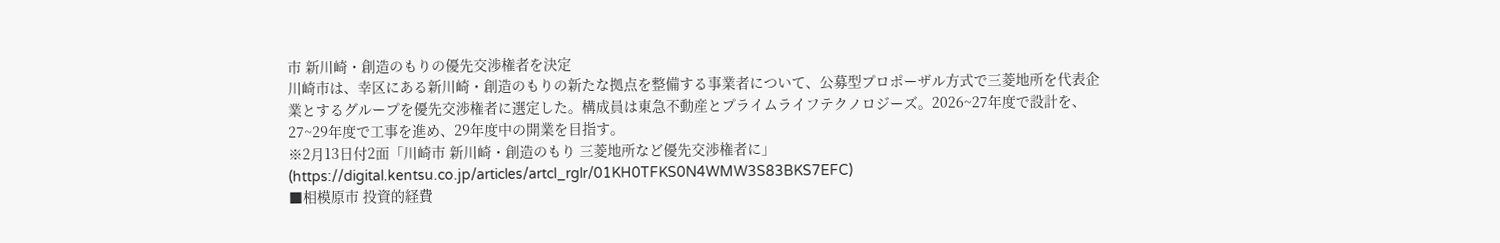市 新川崎・創造のもりの優先交渉権者を決定
川崎市は、幸区にある新川崎・創造のもりの新たな拠点を整備する事業者について、公募型プロポーザル方式で三菱地所を代表企業とするグループを優先交渉権者に選定した。構成員は東急不動産とプライムライフテクノロジーズ。2026~27年度で設計を、27~29年度で工事を進め、29年度中の開業を目指す。
※2月13日付2面「川崎市 新川崎・創造のもり 三菱地所など優先交渉権者に」(https://digital.kentsu.co.jp/articles/artcl_rglr/01KH0TFKS0N4WMW3S83BKS7EFC)
■相模原市 投資的経費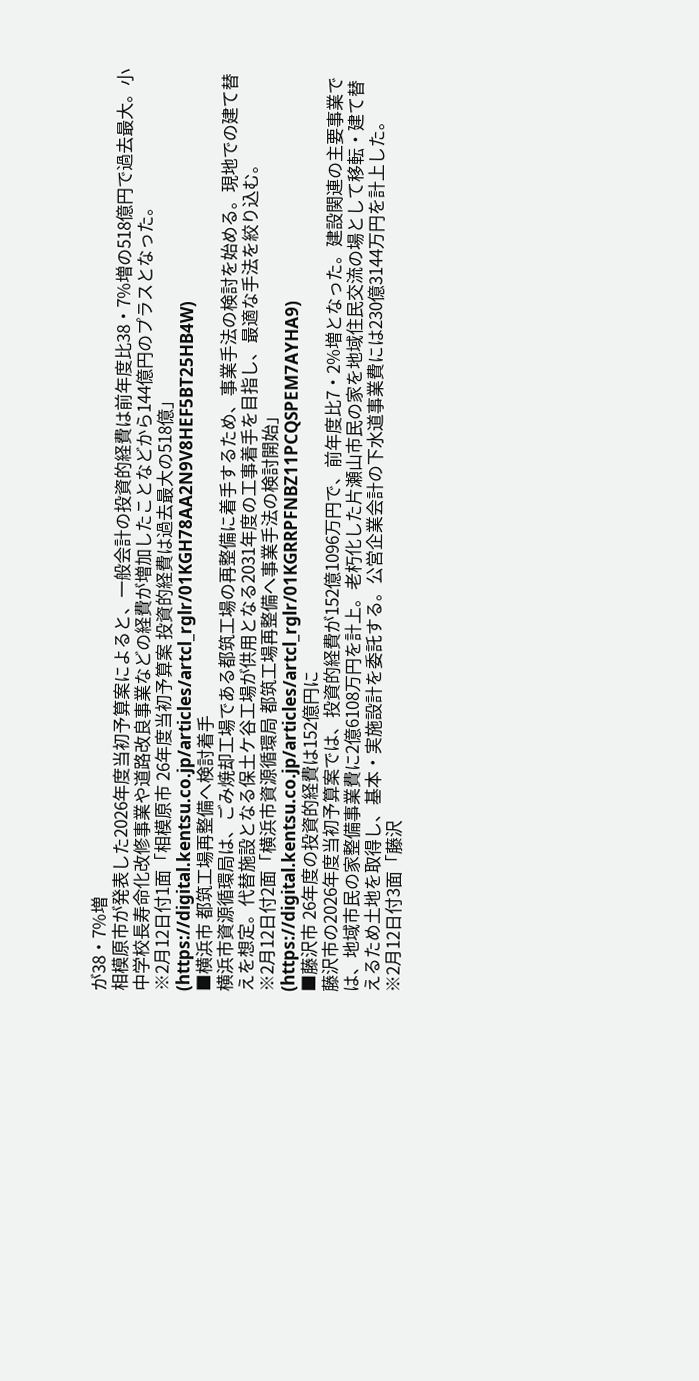が38・7%増
相模原市が発表した2026年度当初予算案によると、一般会計の投資的経費は前年度比38・7%増の518億円で過去最大。小中学校長寿命化改修事業や道路改良事業などの経費が増加したことなどから144億円のプラスとなった。
※2月12日付1面「相模原市 26年度当初予算案 投資的経費は過去最大の518億」(https://digital.kentsu.co.jp/articles/artcl_rglr/01KGH78AA2N9V8HEF5BT25HB4W)
■横浜市 都筑工場再整備へ検討着手
横浜市資源循環局は、ごみ焼却工場である都筑工場の再整備に着手するため、事業手法の検討を始める。現地での建て替えを想定。代替施設となる保土ケ谷工場が供用となる2031年度の工事着手を目指し、最適な手法を絞り込む。
※2月12日付2面「横浜市資源循環局 都筑工場再整備へ事業手法の検討開始」(https://digital.kentsu.co.jp/articles/artcl_rglr/01KGRRPFNBZ11PCQSPEM7AYHA9)
■藤沢市 26年度の投資的経費は152億円に
藤沢市の2026年度当初予算案では、投資的経費が152億1096万円で、前年度比7・2%増となった。建設関連の主要事業では、地域市民の家整備事業費に2億6108万円を計上。老朽化した片瀬山市民の家を地域住民交流の場として移転・建て替えるため土地を取得し、基本・実施設計を委託する。公営企業会計の下水道事業費には230億3144万円を計上した。
※2月12日付3面「藤沢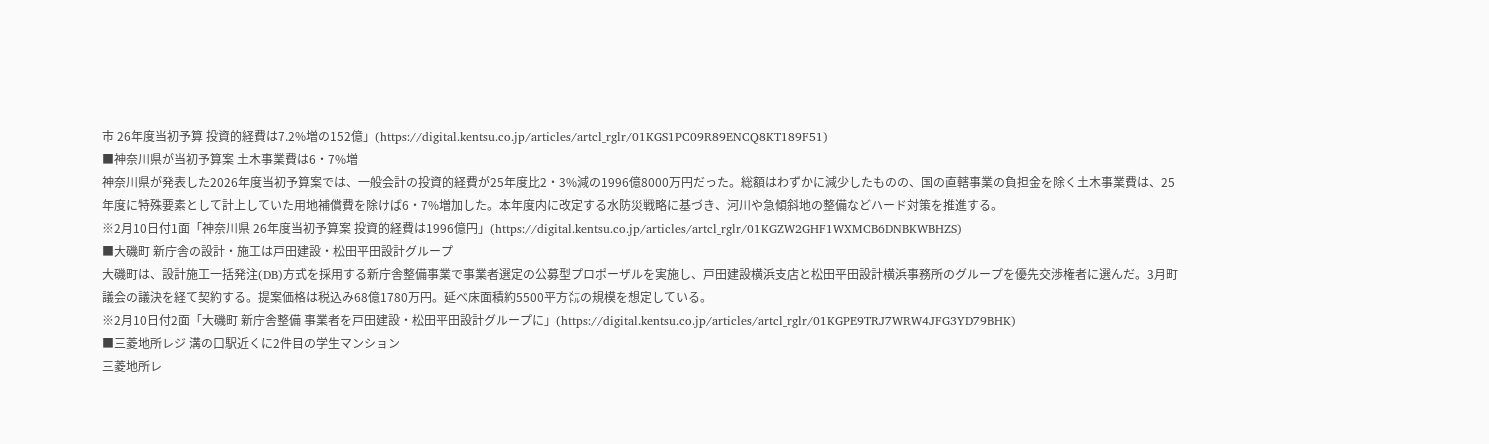市 26年度当初予算 投資的経費は7.2%増の152億」(https://digital.kentsu.co.jp/articles/artcl_rglr/01KGS1PC09R89ENCQ8KT189F51)
■神奈川県が当初予算案 土木事業費は6・7%増
神奈川県が発表した2026年度当初予算案では、一般会計の投資的経費が25年度比2・3%減の1996億8000万円だった。総額はわずかに減少したものの、国の直轄事業の負担金を除く土木事業費は、25年度に特殊要素として計上していた用地補償費を除けば6・7%増加した。本年度内に改定する水防災戦略に基づき、河川や急傾斜地の整備などハード対策を推進する。
※2月10日付1面「神奈川県 26年度当初予算案 投資的経費は1996億円」(https://digital.kentsu.co.jp/articles/artcl_rglr/01KGZW2GHF1WXMCB6DNBKWBHZS)
■大磯町 新庁舎の設計・施工は戸田建設・松田平田設計グループ
大磯町は、設計施工一括発注(DB)方式を採用する新庁舎整備事業で事業者選定の公募型プロポーザルを実施し、戸田建設横浜支店と松田平田設計横浜事務所のグループを優先交渉権者に選んだ。3月町議会の議決を経て契約する。提案価格は税込み68億1780万円。延べ床面積約5500平方㍍の規模を想定している。
※2月10日付2面「大磯町 新庁舎整備 事業者を戸田建設・松田平田設計グループに」(https://digital.kentsu.co.jp/articles/artcl_rglr/01KGPE9TRJ7WRW4JFG3YD79BHK)
■三菱地所レジ 溝の口駅近くに2件目の学生マンション
三菱地所レ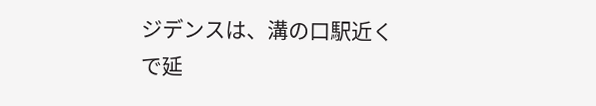ジデンスは、溝の口駅近くで延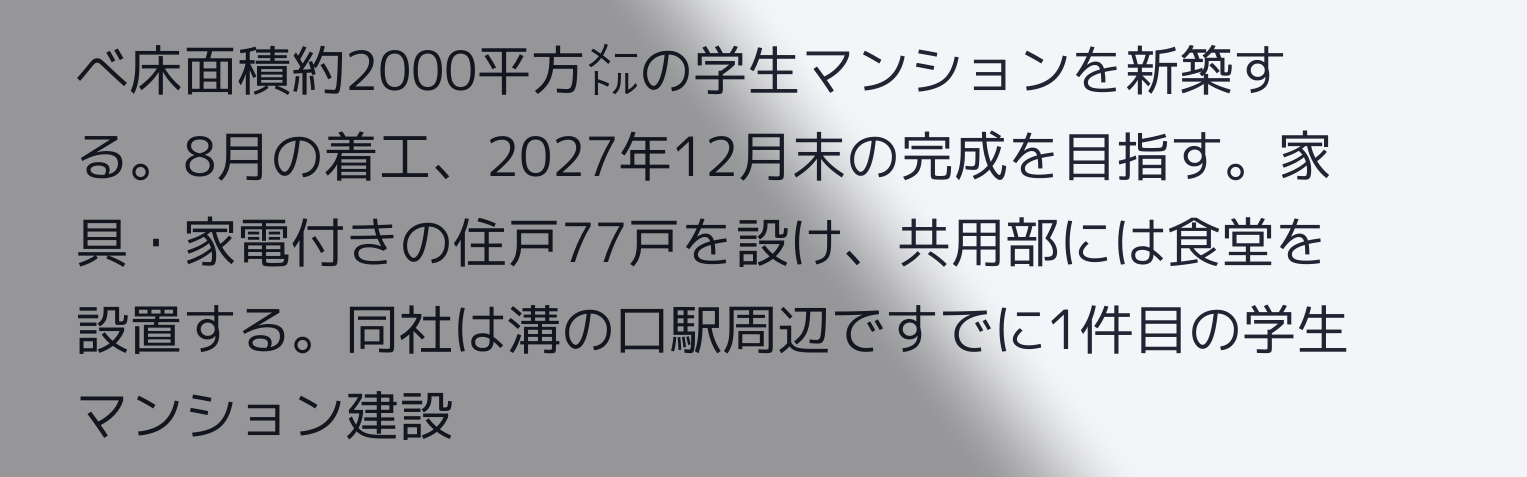べ床面積約2000平方㍍の学生マンションを新築する。8月の着工、2027年12月末の完成を目指す。家具・家電付きの住戸77戸を設け、共用部には食堂を設置する。同社は溝の口駅周辺ですでに1件目の学生マンション建設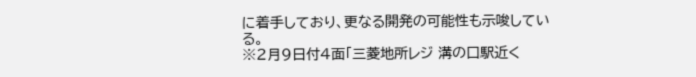に着手しており、更なる開発の可能性も示唆している。
※2月9日付4面「三菱地所レジ 溝の口駅近く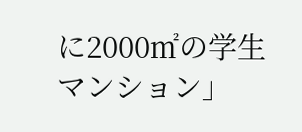に2000㎡の学生マンション」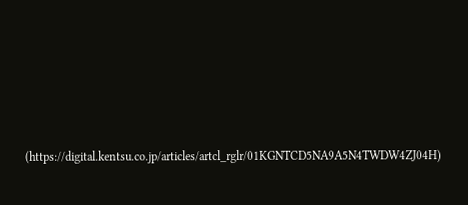(https://digital.kentsu.co.jp/articles/artcl_rglr/01KGNTCD5NA9A5N4TWDW4ZJ04H)